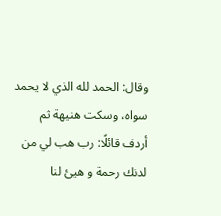وقال: الحمد لله الذي لا يحمد سواه، وسكت هنيهة ثم أردف قائلًا: رب هب لي من لدنك رحمة و هيئ لنا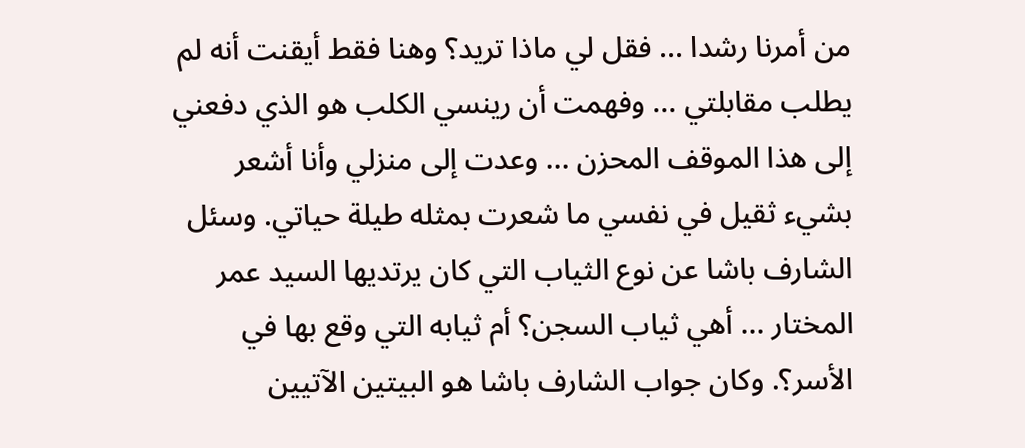من أمرنا رشدا ... فقل لي ماذا تريد؟ وهنا فقط أيقنت أنه لم يطلب مقابلتي ... وفهمت أن رينسي الكلب هو الذي دفعني إلى هذا الموقف المحزن ... وعدت إلى منزلي وأنا أشعر بشيء ثقيل في نفسي ما شعرت بمثله طيلة حياتي. وسئل الشارف باشا عن نوع الثياب التي كان يرتديها السيد عمر المختار ... أهي ثياب السجن؟ أم ثيابه التي وقع بها في الأسر؟. وكان جواب الشارف باشا هو البيتين الآتيين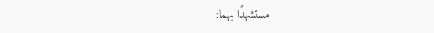مستشهدًا بهما: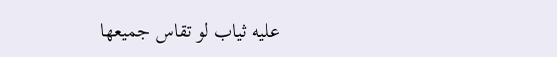عليه ثياب لو تقاس جميعها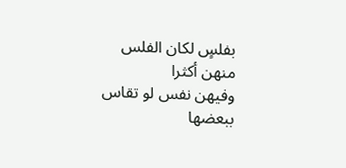بفلسٍ لكان الفلس منهن أكثرا
وفيهن نفس لو تقاس ببعضها